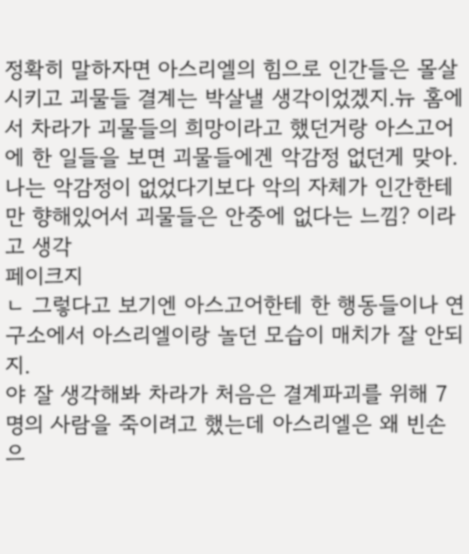정확히 말하자면 아스리엘의 힘으로 인간들은 몰살시키고 괴물들 결계는 박살낼 생각이었겠지.뉴 홈에서 차라가 괴물들의 희망이라고 했던거랑 아스고어에 한 일들을 보면 괴물들에겐 악감정 없던게 맞아.
나는 악감정이 없었다기보다 악의 자체가 인간한테만 향해있어서 괴물들은 안중에 없다는 느낌? 이라고 생각
페이크지
ㄴ 그렇다고 보기엔 아스고어한테 한 행동들이나 연구소에서 아스리엘이랑 놀던 모습이 매치가 잘 안되지.
야 잘 생각해봐 차라가 처음은 결계파괴를 위해 7명의 사람을 죽이려고 했는데 아스리엘은 왜 빈손으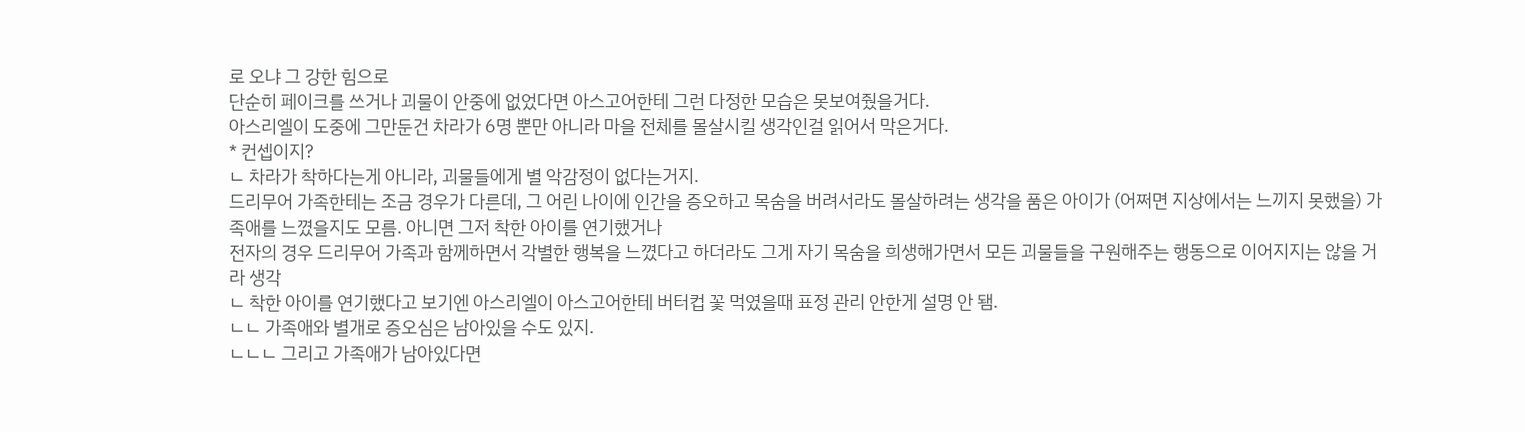로 오냐 그 강한 힘으로
단순히 페이크를 쓰거나 괴물이 안중에 없었다면 아스고어한테 그런 다정한 모습은 못보여줬을거다.
아스리엘이 도중에 그만둔건 차라가 6명 뿐만 아니라 마을 전체를 몰살시킬 생각인걸 읽어서 막은거다.
* 컨셉이지?
ㄴ 차라가 착하다는게 아니라, 괴물들에게 별 악감정이 없다는거지.
드리무어 가족한테는 조금 경우가 다른데, 그 어린 나이에 인간을 증오하고 목숨을 버려서라도 몰살하려는 생각을 품은 아이가 (어쩌면 지상에서는 느끼지 못했을) 가족애를 느꼈을지도 모름. 아니면 그저 착한 아이를 연기했거나
전자의 경우 드리무어 가족과 함께하면서 각별한 행복을 느꼈다고 하더라도 그게 자기 목숨을 희생해가면서 모든 괴물들을 구원해주는 행동으로 이어지지는 않을 거라 생각
ㄴ 착한 아이를 연기했다고 보기엔 아스리엘이 아스고어한테 버터컵 꽃 먹였을때 표정 관리 안한게 설명 안 됌.
ㄴㄴ 가족애와 별개로 증오심은 남아있을 수도 있지.
ㄴㄴㄴ 그리고 가족애가 남아있다면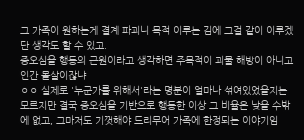그 가족이 원하는게 결계 파괴니 목적 이루는 김에 그걸 같이 이루겠단 생각도 할 수 있고.
증오심을 행동의 근원이라고 생각하면 주목적이 괴물 해방이 아니고 인간 몰살이잖냐
ㅇㅇ 실제로 '누군가를 위해서'라는 명분이 얼마나 섞여있었을지는 모르지만 결국 증오심을 기반으로 행동한 이상 그 비율은 낮을 수밖에 없고, 그마저도 기껏해야 드리무어 가족에 한정되는 이야기임